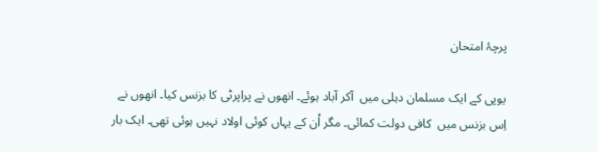پرچۂ امتحان

یوپی کے ایک مسلمان دہلی میں  آکر آباد ہوئے۔ انھوں نے پراپرٹی کا بزنس کیا۔ انھوں نے اِس بزنس میں  کافی دولت کمائی۔ مگر اُن کے یہاں کوئی اولاد نہیں ہوئی تھی۔ ایک بار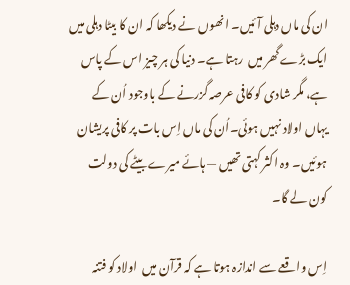ان کی ماں دہلی آئیں۔ انھوں نے دیکھا کہ ان کا بیٹا دہلی میں  ایک بڑے گھر میں  رہتا ہے۔ دنیا کی ہر چیز اس کے پاس ہے، مگر شادی کو کافی عرصہ گزرنے کے باوجود اُن کے یہاں اولاد نہیں ہوئی۔اُن کی ماں اِس بات پر کافی پریشان ہوئیں۔ وہ اکثر کہتی تھیں — ہائے میرے بیٹے کی دولت کون لے گا۔

اِس واقعے سے اندازہ ہوتا ہے کہ قرآن میں  اولاد کو فتنہ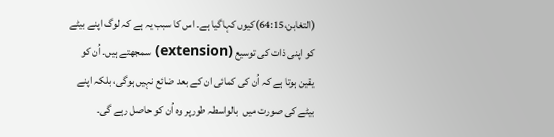(التغابن،64:15)کیوں کہاگیا ہے۔ اس کا سبب یہ ہے کہ لوگ اپنے بیٹے کو اپنی ذات کی توسیع (extension) سمجھتے ہیں۔ اُن کو یقین ہوتا ہے کہ اُن کی کمائی ان کے بعد ضائع نہیں ہوگی، بلکہ اپنے بیٹے کی صورت میں  بالواسطہ طورپر وہ اُن کو حاصل رہے گی۔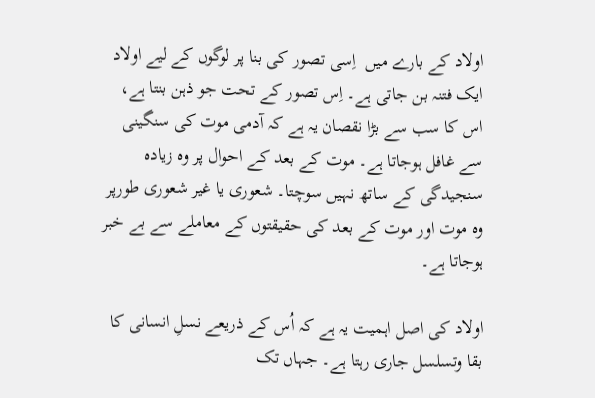اولاد کے بارے میں  اِسی تصور کی بنا پر لوگوں کے لیے اولاد ایک فتنہ بن جاتی ہے۔ اِس تصور کے تحت جو ذہن بنتا ہے، اس کا سب سے بڑا نقصان یہ ہے کہ آدمی موت کی سنگینی سے غافل ہوجاتا ہے۔ موت کے بعد کے احوال پر وہ زیادہ سنجیدگی کے ساتھ نہیں سوچتا۔ شعوری یا غیر شعوری طورپر وہ موت اور موت کے بعد کی حقیقتوں کے معاملے سے بے خبر ہوجاتا ہے۔

اولاد کی اصل اہمیت یہ ہے کہ اُس کے ذریعے نسلِ انسانی کا بقا وتسلسل جاری رہتا ہے۔ جہاں تک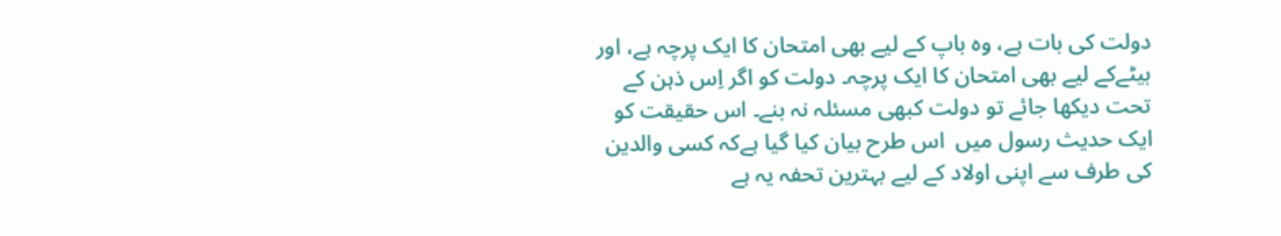دولت کی بات ہے، وہ باپ کے لیے بھی امتحان کا ایک پرچہ ہے، اور بیٹےکے لیے بھی امتحان کا ایک پرچہ۔ دولت کو اگر اِس ذہن کے تحت دیکھا جائے تو دولت کبھی مسئلہ نہ بنے۔ اس حقیقت کو ایک حدیث رسول میں  اس طرح بیان کیا گیا ہےکہ کسی والدین کی طرف سے اپنی اولاد کے لیے بہترین تحفہ یہ ہے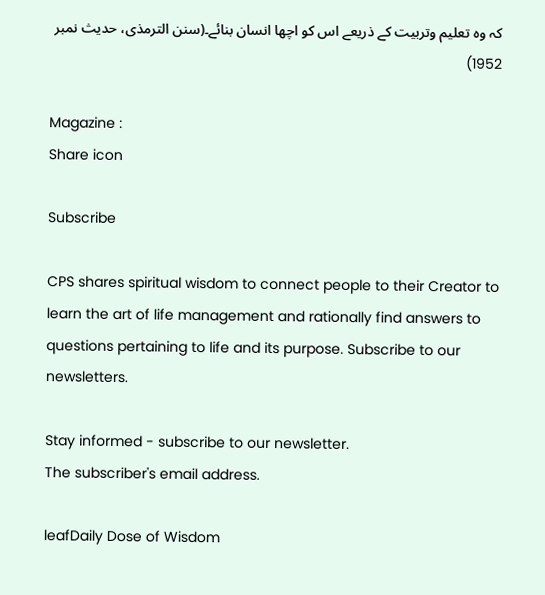کہ وہ تعلیم وتربیت کے ذریعے اس کو اچھا انسان بنائے۔(سنن الترمذی، حدیث نمبر 1952)

Magazine :
Share icon

Subscribe

CPS shares spiritual wisdom to connect people to their Creator to learn the art of life management and rationally find answers to questions pertaining to life and its purpose. Subscribe to our newsletters.

Stay informed - subscribe to our newsletter.
The subscriber's email address.

leafDaily Dose of Wisdom